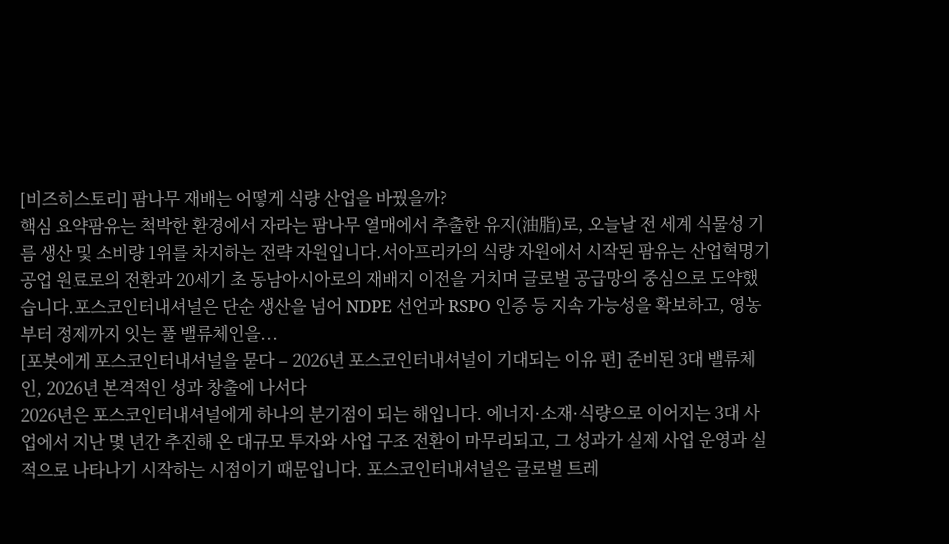[비즈히스토리] 팜나무 재배는 어떻게 식량 산업을 바꿨을까?
핵심 요약팜유는 척박한 환경에서 자라는 팜나무 열매에서 추출한 유지(油脂)로, 오늘날 전 세계 식물성 기름 생산 및 소비량 1위를 차지하는 전략 자원입니다.서아프리카의 식량 자원에서 시작된 팜유는 산업혁명기 공업 원료로의 전환과 20세기 초 동남아시아로의 재배지 이전을 거치며 글로벌 공급망의 중심으로 도약했습니다.포스코인터내셔널은 단순 생산을 넘어 NDPE 선언과 RSPO 인증 등 지속 가능성을 확보하고, 영농부터 정제까지 잇는 풀 밸류체인을...
[포봇에게 포스코인터내셔널을 묻다 – 2026년 포스코인터내셔널이 기대되는 이유 편] 준비된 3대 밸류체인, 2026년 본격적인 성과 창출에 나서다
2026년은 포스코인터내셔널에게 하나의 분기점이 되는 해입니다. 에너지·소재·식량으로 이어지는 3대 사업에서 지난 몇 년간 추진해 온 대규모 투자와 사업 구조 전환이 마무리되고, 그 성과가 실제 사업 운영과 실적으로 나타나기 시작하는 시점이기 때문입니다. 포스코인터내셔널은 글로벌 트레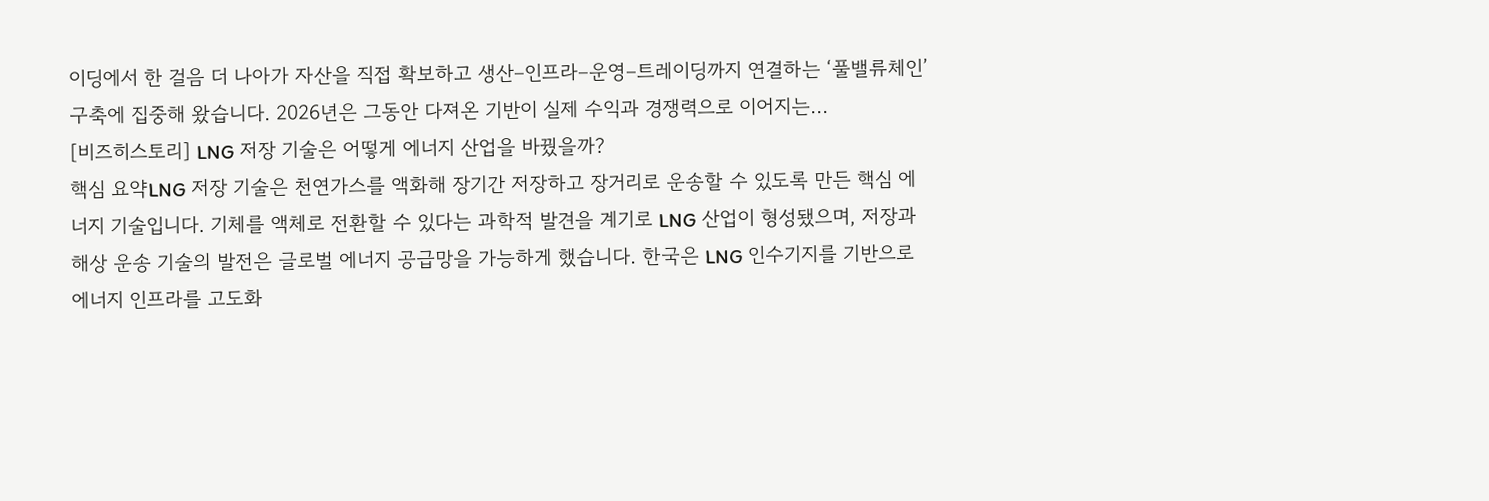이딩에서 한 걸음 더 나아가 자산을 직접 확보하고 생산–인프라–운영–트레이딩까지 연결하는 ‘풀밸류체인’ 구축에 집중해 왔습니다. 2026년은 그동안 다져온 기반이 실제 수익과 경쟁력으로 이어지는...
[비즈히스토리] LNG 저장 기술은 어떻게 에너지 산업을 바꿨을까?
핵심 요약LNG 저장 기술은 천연가스를 액화해 장기간 저장하고 장거리로 운송할 수 있도록 만든 핵심 에너지 기술입니다. 기체를 액체로 전환할 수 있다는 과학적 발견을 계기로 LNG 산업이 형성됐으며, 저장과 해상 운송 기술의 발전은 글로벌 에너지 공급망을 가능하게 했습니다. 한국은 LNG 인수기지를 기반으로 에너지 인프라를 고도화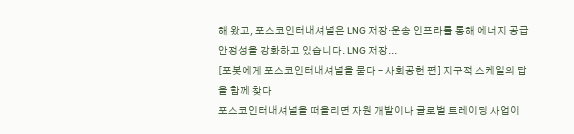해 왔고, 포스코인터내셔널은 LNG 저장·운송 인프라를 통해 에너지 공급 안정성을 강화하고 있습니다. LNG 저장...
[포봇에게 포스코인터내셔널을 묻다 – 사회공헌 편] 지구적 스케일의 답을 함께 찾다
포스코인터내셔널을 떠올리면 자원 개발이나 글로벌 트레이딩 사업이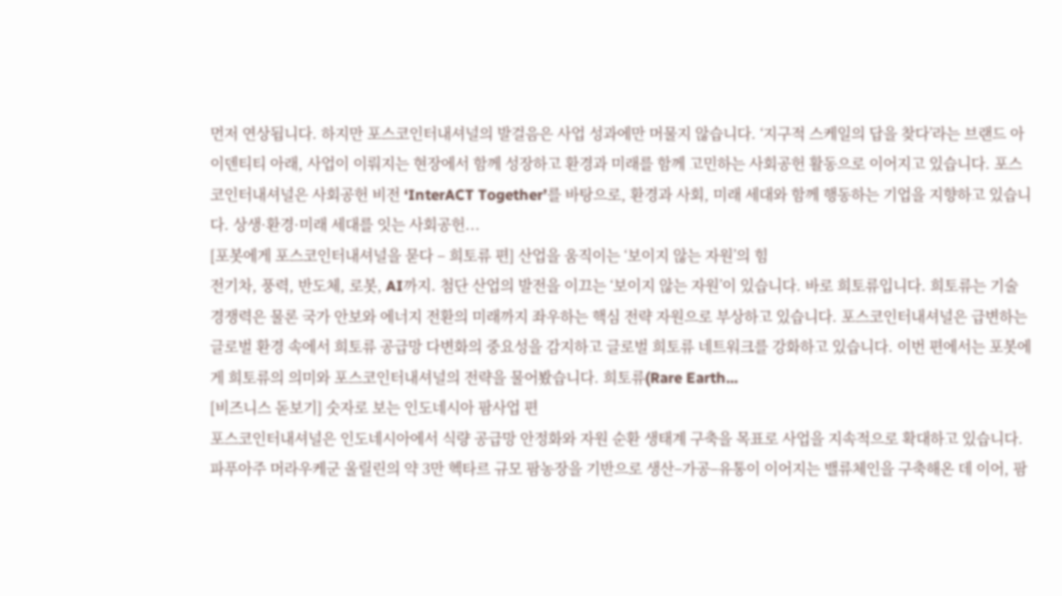먼저 연상됩니다. 하지만 포스코인터내셔널의 발걸음은 사업 성과에만 머물지 않습니다. ‘지구적 스케일의 답을 찾다’라는 브랜드 아이덴티티 아래, 사업이 이뤄지는 현장에서 함께 성장하고 환경과 미래를 함께 고민하는 사회공헌 활동으로 이어지고 있습니다. 포스코인터내셔널은 사회공헌 비전 ‘InterACT Together’를 바탕으로, 환경과 사회, 미래 세대와 함께 행동하는 기업을 지향하고 있습니다. 상생·환경·미래 세대를 잇는 사회공헌...
[포봇에게 포스코인터내셔널을 묻다 – 희토류 편] 산업을 움직이는 ‘보이지 않는 자원’의 힘
전기차, 풍력, 반도체, 로봇, AI까지. 첨단 산업의 발전을 이끄는 ‘보이지 않는 자원’이 있습니다. 바로 희토류입니다. 희토류는 기술 경쟁력은 물론 국가 안보와 에너지 전환의 미래까지 좌우하는 핵심 전략 자원으로 부상하고 있습니다. 포스코인터내셔널은 급변하는 글로벌 환경 속에서 희토류 공급망 다변화의 중요성을 감지하고 글로벌 희토류 네트워크를 강화하고 있습니다. 이번 편에서는 포봇에게 희토류의 의미와 포스코인터내셔널의 전략을 물어봤습니다. 희토류(Rare Earth...
[비즈니스 돋보기] 숫자로 보는 인도네시아 팜사업 편
포스코인터내셔널은 인도네시아에서 식량 공급망 안정화와 자원 순환 생태계 구축을 목표로 사업을 지속적으로 확대하고 있습니다. 파푸아주 머라우케군 울릴린의 약 3만 헥타르 규모 팜농장을 기반으로 생산–가공–유통이 이어지는 밸류체인을 구축해온 데 이어, 팜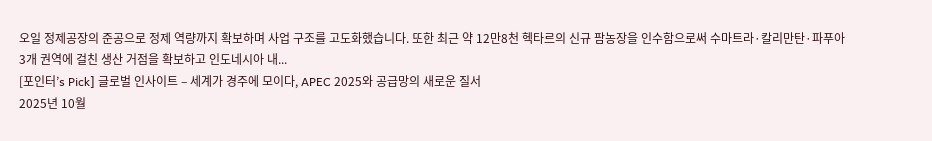오일 정제공장의 준공으로 정제 역량까지 확보하며 사업 구조를 고도화했습니다. 또한 최근 약 12만8천 헥타르의 신규 팜농장을 인수함으로써 수마트라·칼리만탄·파푸아 3개 권역에 걸친 생산 거점을 확보하고 인도네시아 내...
[포인터’s Pick] 글로벌 인사이트 – 세계가 경주에 모이다, APEC 2025와 공급망의 새로운 질서
2025년 10월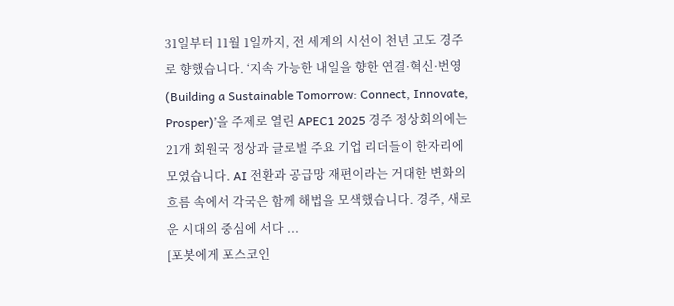31일부터 11월 1일까지, 전 세계의 시선이 천년 고도 경주로 향했습니다. ‘지속 가능한 내일을 향한 연결·혁신·번영(Building a Sustainable Tomorrow: Connect, Innovate, Prosper)’을 주제로 열린 APEC1 2025 경주 정상회의에는 21개 회원국 정상과 글로벌 주요 기업 리더들이 한자리에 모였습니다. AI 전환과 공급망 재편이라는 거대한 변화의 흐름 속에서 각국은 함께 해법을 모색했습니다. 경주, 새로운 시대의 중심에 서다 ...
[포봇에게 포스코인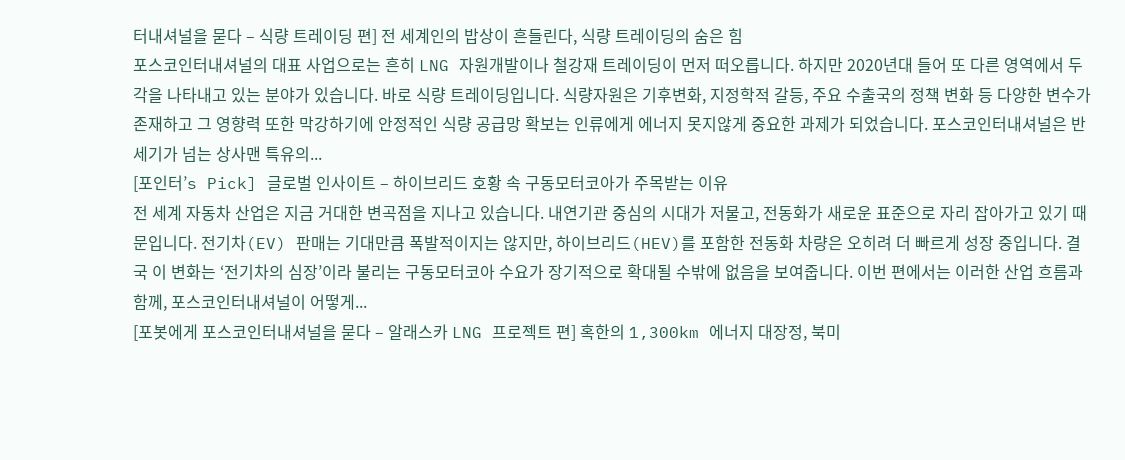터내셔널을 묻다 – 식량 트레이딩 편] 전 세계인의 밥상이 흔들린다, 식량 트레이딩의 숨은 힘
포스코인터내셔널의 대표 사업으로는 흔히 LNG 자원개발이나 철강재 트레이딩이 먼저 떠오릅니다. 하지만 2020년대 들어 또 다른 영역에서 두각을 나타내고 있는 분야가 있습니다. 바로 식량 트레이딩입니다. 식량자원은 기후변화, 지정학적 갈등, 주요 수출국의 정책 변화 등 다양한 변수가 존재하고 그 영향력 또한 막강하기에 안정적인 식량 공급망 확보는 인류에게 에너지 못지않게 중요한 과제가 되었습니다. 포스코인터내셔널은 반세기가 넘는 상사맨 특유의...
[포인터’s Pick] 글로벌 인사이트 – 하이브리드 호황 속 구동모터코아가 주목받는 이유
전 세계 자동차 산업은 지금 거대한 변곡점을 지나고 있습니다. 내연기관 중심의 시대가 저물고, 전동화가 새로운 표준으로 자리 잡아가고 있기 때문입니다. 전기차(EV) 판매는 기대만큼 폭발적이지는 않지만, 하이브리드(HEV)를 포함한 전동화 차량은 오히려 더 빠르게 성장 중입니다. 결국 이 변화는 ‘전기차의 심장’이라 불리는 구동모터코아 수요가 장기적으로 확대될 수밖에 없음을 보여줍니다. 이번 편에서는 이러한 산업 흐름과 함께, 포스코인터내셔널이 어떻게...
[포봇에게 포스코인터내셔널을 묻다 – 알래스카 LNG 프로젝트 편] 혹한의 1,300km 에너지 대장정, 북미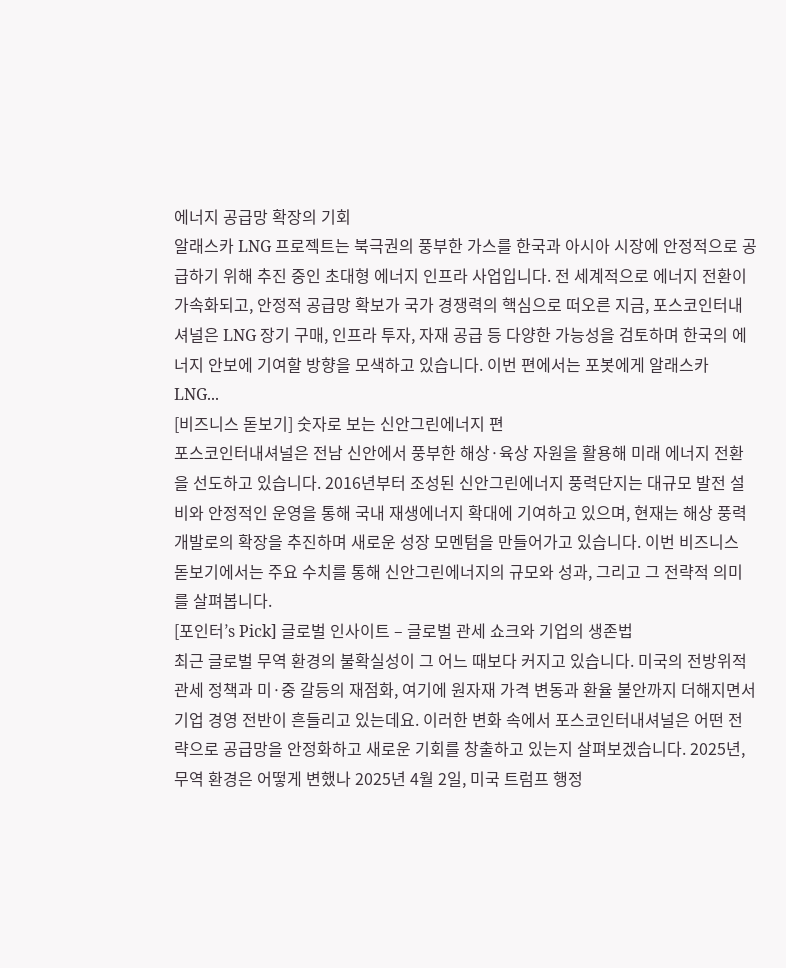에너지 공급망 확장의 기회
알래스카 LNG 프로젝트는 북극권의 풍부한 가스를 한국과 아시아 시장에 안정적으로 공급하기 위해 추진 중인 초대형 에너지 인프라 사업입니다. 전 세계적으로 에너지 전환이 가속화되고, 안정적 공급망 확보가 국가 경쟁력의 핵심으로 떠오른 지금, 포스코인터내셔널은 LNG 장기 구매, 인프라 투자, 자재 공급 등 다양한 가능성을 검토하며 한국의 에너지 안보에 기여할 방향을 모색하고 있습니다. 이번 편에서는 포봇에게 알래스카 LNG...
[비즈니스 돋보기] 숫자로 보는 신안그린에너지 편
포스코인터내셔널은 전남 신안에서 풍부한 해상·육상 자원을 활용해 미래 에너지 전환을 선도하고 있습니다. 2016년부터 조성된 신안그린에너지 풍력단지는 대규모 발전 설비와 안정적인 운영을 통해 국내 재생에너지 확대에 기여하고 있으며, 현재는 해상 풍력 개발로의 확장을 추진하며 새로운 성장 모멘텀을 만들어가고 있습니다. 이번 비즈니스 돋보기에서는 주요 수치를 통해 신안그린에너지의 규모와 성과, 그리고 그 전략적 의미를 살펴봅니다.
[포인터’s Pick] 글로벌 인사이트 – 글로벌 관세 쇼크와 기업의 생존법
최근 글로벌 무역 환경의 불확실성이 그 어느 때보다 커지고 있습니다. 미국의 전방위적 관세 정책과 미·중 갈등의 재점화, 여기에 원자재 가격 변동과 환율 불안까지 더해지면서 기업 경영 전반이 흔들리고 있는데요. 이러한 변화 속에서 포스코인터내셔널은 어떤 전략으로 공급망을 안정화하고 새로운 기회를 창출하고 있는지 살펴보겠습니다. 2025년, 무역 환경은 어떻게 변했나 2025년 4월 2일, 미국 트럼프 행정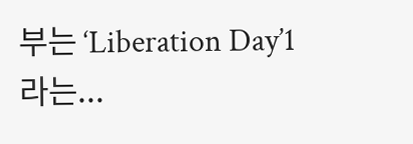부는 ‘Liberation Day’1라는...